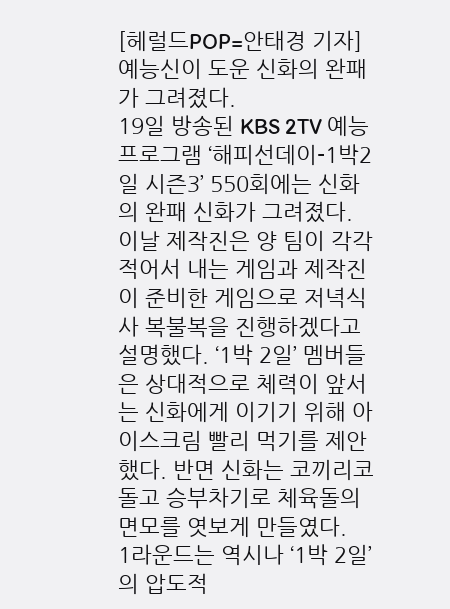[헤럴드POP=안태경 기자]예능신이 도운 신화의 완패가 그려졌다.
19일 방송된 KBS 2TV 예능프로그램 ‘해피선데이-1박2일 시즌3’ 550회에는 신화의 완패 신화가 그려졌다.
이날 제작진은 양 팀이 각각 적어서 내는 게임과 제작진이 준비한 게임으로 저녁식사 복불복을 진행하겠다고 설명했다. ‘1박 2일’ 멤버들은 상대적으로 체력이 앞서는 신화에게 이기기 위해 아이스크림 빨리 먹기를 제안했다. 반면 신화는 코끼리코 돌고 승부차기로 체육돌의 면모를 엿보게 만들였다.
1라운드는 역시나 ‘1박 2일’의 압도적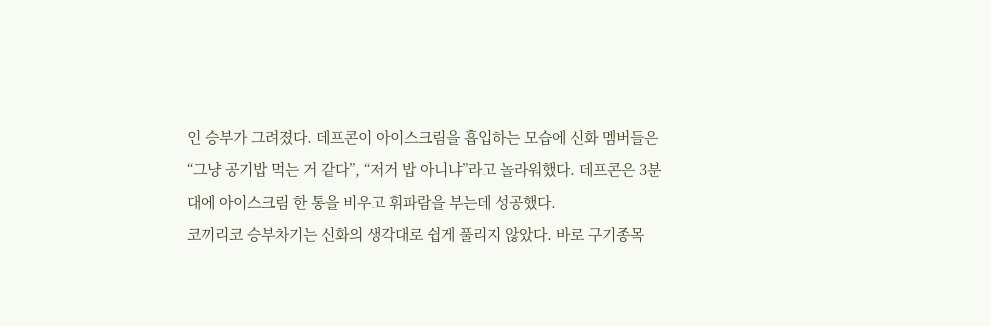인 승부가 그려졌다. 데프콘이 아이스크림을 흡입하는 모습에 신화 멤버들은 “그냥 공기밥 먹는 거 같다”, “저거 밥 아니냐”라고 놀라워했다. 데프콘은 3분대에 아이스크림 한 통을 비우고 휘파람을 부는데 성공했다.
코끼리코 승부차기는 신화의 생각대로 쉽게 풀리지 않았다. 바로 구기종목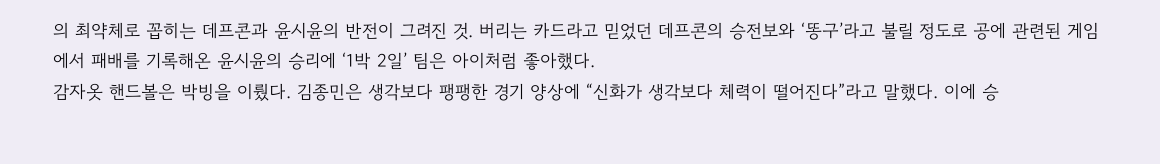의 최약체로 꼽히는 데프콘과 윤시윤의 반전이 그려진 것. 버리는 카드라고 믿었던 데프콘의 승전보와 ‘똥구’라고 불릴 정도로 공에 관련된 게임에서 패배를 기록해온 윤시윤의 승리에 ‘1박 2일’ 팀은 아이처럼 좋아했다.
감자옷 핸드볼은 박빙을 이뤘다. 김종민은 생각보다 팽팽한 경기 양상에 “신화가 생각보다 체력이 떨어진다”라고 말했다. 이에 승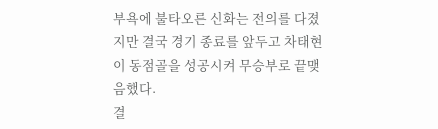부욕에 불타오른 신화는 전의를 다졌지만 결국 경기 종료를 앞두고 차태현이 동점골을 성공시켜 무승부로 끝맺음했다.
결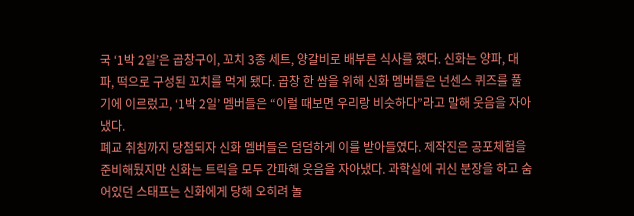국 ‘1박 2일’은 곱창구이, 꼬치 3종 세트, 양갈비로 배부른 식사를 했다. 신화는 양파, 대파, 떡으로 구성된 꼬치를 먹게 됐다. 곱창 한 쌈을 위해 신화 멤버들은 넌센스 퀴즈를 풀기에 이르렀고, ‘1박 2일’ 멤버들은 “이럴 때보면 우리랑 비슷하다”라고 말해 웃음을 자아냈다.
폐교 취침까지 당첨되자 신화 멤버들은 덤덤하게 이를 받아들였다. 제작진은 공포체험을 준비해뒀지만 신화는 트릭을 모두 간파해 웃음을 자아냈다. 과학실에 귀신 분장을 하고 숨어있던 스태프는 신화에게 당해 오히려 놀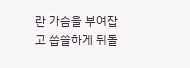란 가슴을 부여잡고 씁쓸하게 뒤돌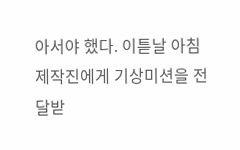아서야 했다. 이튿날 아침 제작진에게 기상미션을 전달받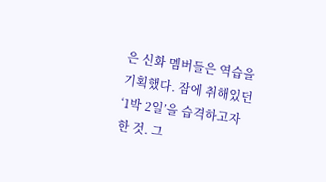은 신화 멤버들은 역습을 기획했다. 잠에 취해있던 ‘1박 2일’을 습격하고자 한 것. 그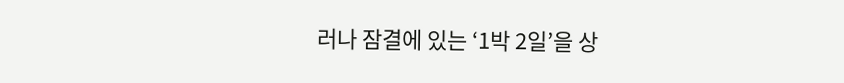러나 잠결에 있는 ‘1박 2일’을 상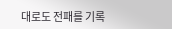대로도 전패를 기록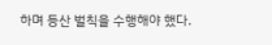하며 등산 벌칙을 수행해야 했다.